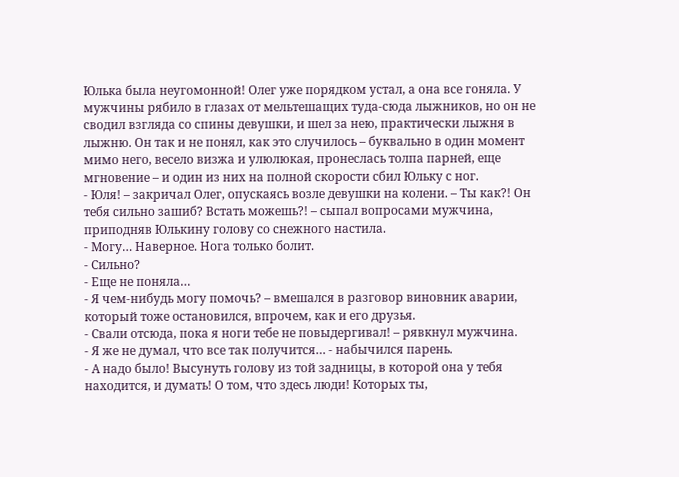Юлька была неугомонной! Олег уже порядком устал, а она все гоняла. У мужчины рябило в глазах от мельтешащих туда-сюда лыжников, но он не сводил взгляда со спины девушки, и шел за нею, практически лыжня в лыжню. Он так и не понял, как это случилось – буквально в один момент мимо него, весело визжа и улюлюкая, пронеслась толпа парней, еще мгновение – и один из них на полной скорости сбил Юльку с ног.
- Юля! – закричал Олег, опускаясь возле девушки на колени. – Ты как?! Он тебя сильно зашиб? Встать можешь?! – сыпал вопросами мужчина, приподняв Юлькину голову со снежного настила.
- Могу… Наверное. Нога только болит.
- Сильно?
- Еще не поняла…
- Я чем-нибудь могу помочь? – вмешался в разговор виновник аварии, который тоже остановился, впрочем, как и его друзья.
- Свали отсюда, пока я ноги тебе не повыдергивал! – рявкнул мужчина.
- Я же не думал, что все так получится… - набычился парень.
- А надо было! Высунуть голову из той задницы, в которой она у тебя находится, и думать! О том, что здесь люди! Которых ты,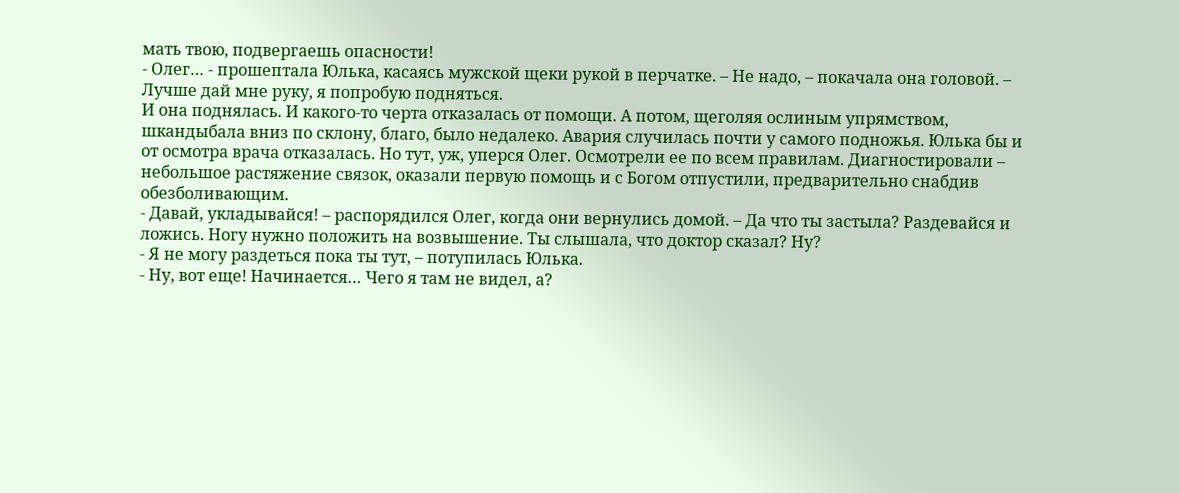мать твою, подвергаешь опасности!
- Олег… - прошептала Юлька, касаясь мужской щеки рукой в перчатке. – Не надо, – покачала она головой. – Лучше дай мне руку, я попробую подняться.
И она поднялась. И какого-то черта отказалась от помощи. А потом, щеголяя ослиным упрямством, шкандыбала вниз по склону, благо, было недалеко. Авария случилась почти у самого подножья. Юлька бы и от осмотра врача отказалась. Но тут, уж, уперся Олег. Осмотрели ее по всем правилам. Диагностировали – небольшое растяжение связок, оказали первую помощь и с Богом отпустили, предварительно снабдив обезболивающим.
- Давай, укладывайся! – распорядился Олег, когда они вернулись домой. – Да что ты застыла? Раздевайся и ложись. Ногу нужно положить на возвышение. Ты слышала, что доктор сказал? Ну?
- Я не могу раздеться пока ты тут, – потупилась Юлька.
- Ну, вот еще! Начинается… Чего я там не видел, а?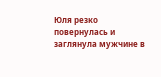Юля резко повернулась и заглянула мужчине в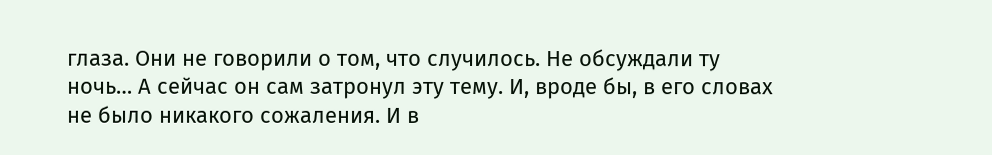глаза. Они не говорили о том, что случилось. Не обсуждали ту ночь… А сейчас он сам затронул эту тему. И, вроде бы, в его словах не было никакого сожаления. И в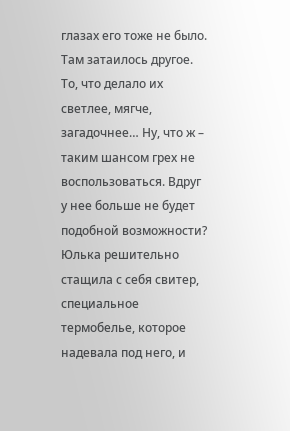глазах его тоже не было. Там затаилось другое. То, что делало их светлее, мягче, загадочнее… Ну, что ж – таким шансом грех не воспользоваться. Вдруг у нее больше не будет подобной возможности? Юлька решительно стащила с себя свитер, специальное термобелье, которое надевала под него, и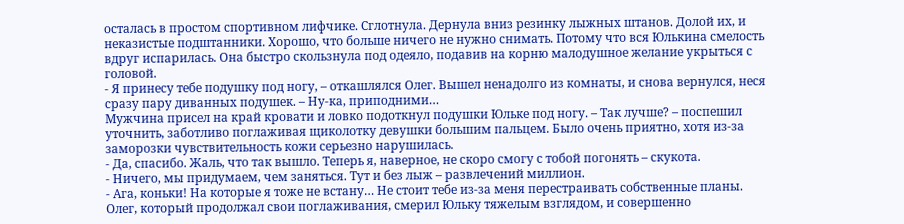осталась в простом спортивном лифчике. Сглотнула. Дернула вниз резинку лыжных штанов. Долой их, и неказистые подштанники. Хорошо, что больше ничего не нужно снимать. Потому что вся Юлькина смелость вдруг испарилась. Она быстро скользнула под одеяло, подавив на корню малодушное желание укрыться с головой.
- Я принесу тебе подушку под ногу, – откашлялся Олег. Вышел ненадолго из комнаты, и снова вернулся, неся сразу пару диванных подушек. – Ну-ка, приподними…
Мужчина присел на край кровати и ловко подоткнул подушки Юльке под ногу. – Так лучше? – поспешил уточнить, заботливо поглаживая щиколотку девушки большим пальцем. Было очень приятно, хотя из-за заморозки чувствительность кожи серьезно нарушилась.
- Да, спасибо. Жаль, что так вышло. Теперь я, наверное, не скоро смогу с тобой погонять – скукота.
- Ничего, мы придумаем, чем заняться. Тут и без лыж – развлечений миллион.
- Ага, коньки! На которые я тоже не встану… Не стоит тебе из-за меня перестраивать собственные планы.
Олег, который продолжал свои поглаживания, смерил Юльку тяжелым взглядом, и совершенно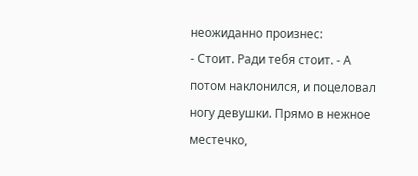неожиданно произнес:
- Стоит. Ради тебя стоит. - А потом наклонился, и поцеловал ногу девушки. Прямо в нежное местечко,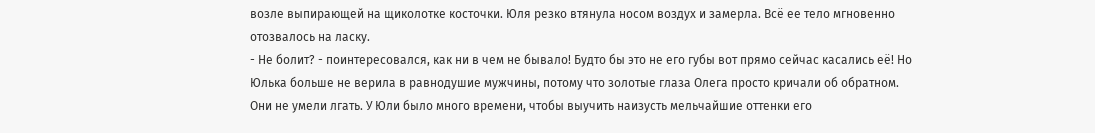возле выпирающей на щиколотке косточки. Юля резко втянула носом воздух и замерла. Всё ее тело мгновенно отозвалось на ласку.
- Не болит? - поинтересовался, как ни в чем не бывало! Будто бы это не его губы вот прямо сейчас касались её! Но Юлька больше не верила в равнодушие мужчины, потому что золотые глаза Олега просто кричали об обратном. Они не умели лгать. У Юли было много времени, чтобы выучить наизусть мельчайшие оттенки его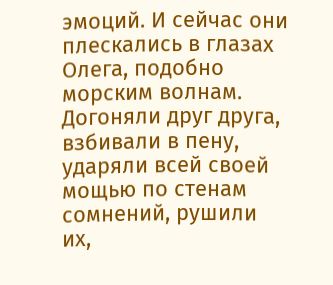эмоций. И сейчас они плескались в глазах Олега, подобно морским волнам. Догоняли друг друга, взбивали в пену, ударяли всей своей мощью по стенам сомнений, рушили их,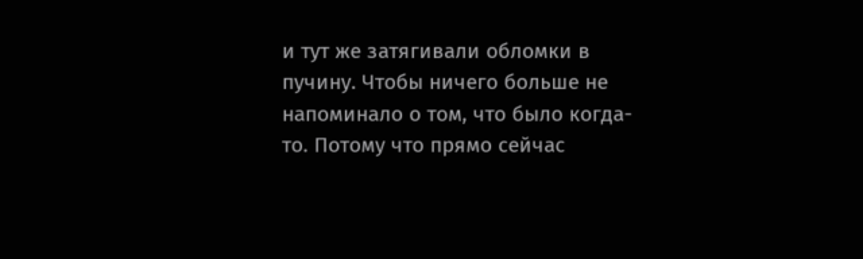и тут же затягивали обломки в пучину. Чтобы ничего больше не напоминало о том, что было когда-то. Потому что прямо сейчас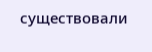существовали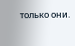только они.